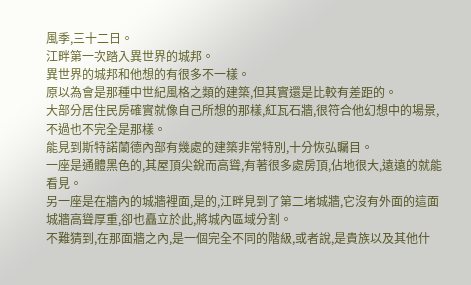風季,三十二日。
江畔第一次踏入異世界的城邦。
異世界的城邦和他想的有很多不一樣。
原以為會是那種中世紀風格之類的建築,但其實還是比較有差距的。
大部分居住民房確實就像自己所想的那樣,紅瓦石牆,很符合他幻想中的場景,不過也不完全是那樣。
能見到斯特諾蘭德內部有幾處的建築非常特別,十分恢弘矚目。
一座是通體黑色的,其屋頂尖銳而高聳,有著很多處房頂,佔地很大,遠遠的就能看見。
另一座是在牆內的城牆裡面,是的,江畔見到了第二堵城牆,它沒有外面的這面城牆高聳厚重,卻也矗立於此,將城內區域分割。
不難猜到,在那面牆之內,是一個完全不同的階級,或者說,是貴族以及其他什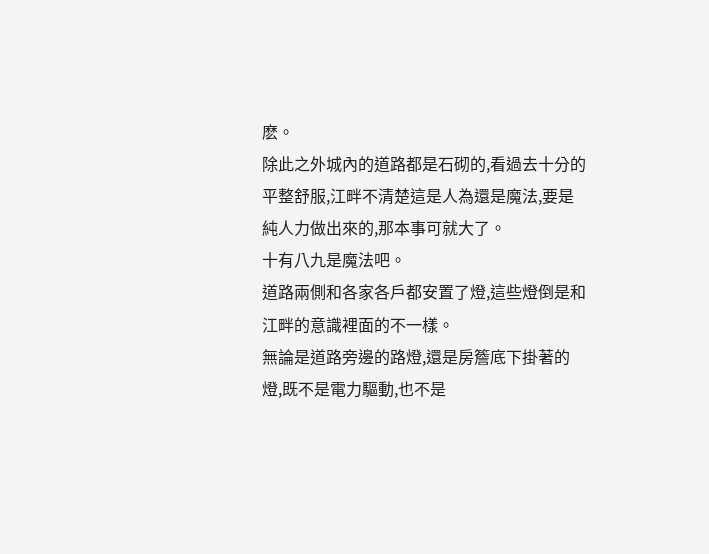麽。
除此之外城內的道路都是石砌的,看過去十分的平整舒服,江畔不清楚這是人為還是魔法,要是純人力做出來的,那本事可就大了。
十有八九是魔法吧。
道路兩側和各家各戶都安置了燈,這些燈倒是和江畔的意識裡面的不一樣。
無論是道路旁邊的路燈,還是房簷底下掛著的燈,既不是電力驅動,也不是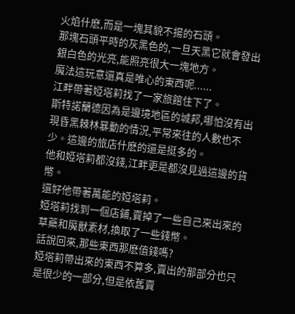火焰什麽,而是一塊其貌不揚的石頭。
那塊石頭平時的灰黑色的,一旦天黑它就會發出銀白色的光亮,能照亮很大一塊地方。
魔法這玩意還真是唯心的東西呢......
江畔帶著婭塔莉找了一家旅館住下了。
斯特諾蘭德因為是邊境地區的城邦,哪怕沒有出現昏黑棘林暴動的情況,平常來往的人數也不少。這邊的旅店什麽的還是挺多的。
他和婭塔莉都沒錢,江畔更是都沒見過這邊的貨幣。
還好他帶著萬能的婭塔莉。
婭塔莉找到一個店鋪,賣掉了一些自己來出來的草藥和魔獸素材,換取了一些錢幣。
話說回來,那些東西那麽值錢嗎?
婭塔莉帶出來的東西不算多,賣出的那部分也只是很少的一部分,但是依舊賣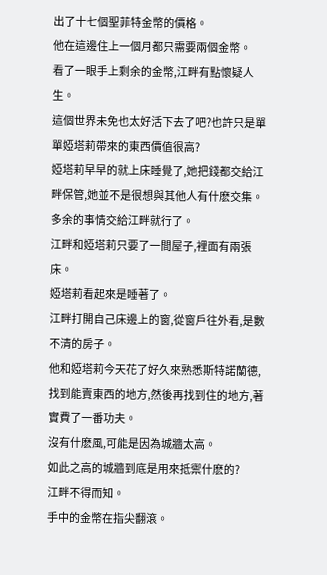出了十七個聖菲特金幣的價格。
他在這邊住上一個月都只需要兩個金幣。
看了一眼手上剩余的金幣,江畔有點懷疑人生。
這個世界未免也太好活下去了吧?也許只是單單婭塔莉帶來的東西價值很高?
婭塔莉早早的就上床睡覺了,她把錢都交給江畔保管,她並不是很想與其他人有什麽交集。
多余的事情交給江畔就行了。
江畔和婭塔莉只要了一間屋子,裡面有兩張床。
婭塔莉看起來是睡著了。
江畔打開自己床邊上的窗,從窗戶往外看,是數不清的房子。
他和婭塔莉今天花了好久來熟悉斯特諾蘭德,找到能賣東西的地方,然後再找到住的地方,著實費了一番功夫。
沒有什麽風,可能是因為城牆太高。
如此之高的城牆到底是用來抵禦什麽的?
江畔不得而知。
手中的金幣在指尖翻滾。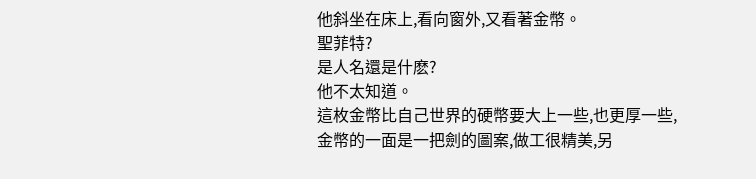他斜坐在床上,看向窗外,又看著金幣。
聖菲特?
是人名還是什麽?
他不太知道。
這枚金幣比自己世界的硬幣要大上一些,也更厚一些,
金幣的一面是一把劍的圖案,做工很精美,另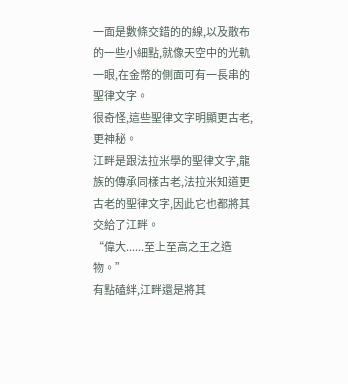一面是數條交錯的的線,以及散布的一些小細點,就像天空中的光軌一眼,在金幣的側面可有一長串的聖律文字。
很奇怪,這些聖律文字明顯更古老,更神秘。
江畔是跟法拉米學的聖律文字,龍族的傳承同樣古老,法拉米知道更古老的聖律文字,因此它也都將其交給了江畔。
“偉大......至上至高之王之造物。”
有點磕絆,江畔還是將其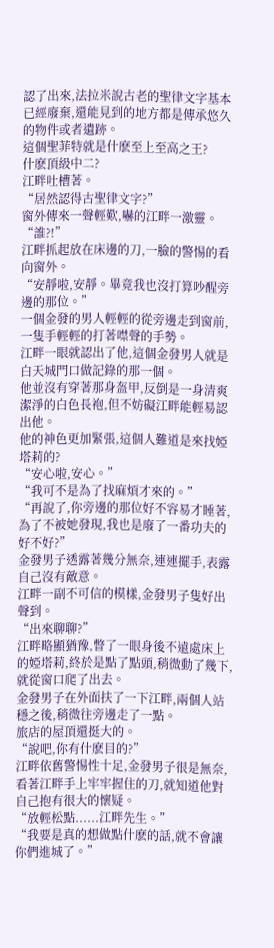認了出來,法拉米說古老的聖律文字基本已經廢棄,還能見到的地方都是傳承悠久的物件或者遺跡。
這個聖菲特就是什麽至上至高之王?
什麽頂級中二?
江畔吐槽著。
“居然認得古聖律文字?”
窗外傳來一聲輕歎,嚇的江畔一激靈。
“誰?!”
江畔抓起放在床邊的刀,一臉的警惕的看向窗外。
“安靜啦,安靜。畢竟我也沒打算吵醒旁邊的那位。”
一個金發的男人輕輕的從旁邊走到窗前,一隻手輕輕的打著噤聲的手勢。
江畔一眼就認出了他,這個金發男人就是白天城門口做記錄的那一個。
他並沒有穿著那身盔甲,反倒是一身清爽潔淨的白色長袍,但不妨礙江畔能輕易認出他。
他的神色更加緊張,這個人難道是來找婭塔莉的?
“安心啦,安心。”
“我可不是為了找麻煩才來的。”
“再說了,你旁邊的那位好不容易才睡著,為了不被她發現,我也是廢了一番功夫的好不好?”
金發男子透露著幾分無奈,連連擺手,表露自己沒有敵意。
江畔一副不可信的模樣,金發男子隻好出聲到。
“出來聊聊?”
江畔略顯猶豫,瞥了一眼身後不遠處床上的婭塔莉,終於是點了點頭,稍微動了幾下,就從窗口爬了出去。
金發男子在外面扶了一下江畔,兩個人站穩之後,稍微往旁邊走了一點。
旅店的屋頂還挺大的。
“說吧,你有什麽目的?”
江畔依舊警惕性十足,金發男子很是無奈,看著江畔手上牢牢握住的刀,就知道他對自己抱有很大的懷疑。
“放輕松點......江畔先生。”
“我要是真的想做點什麽的話,就不會讓你們進城了。”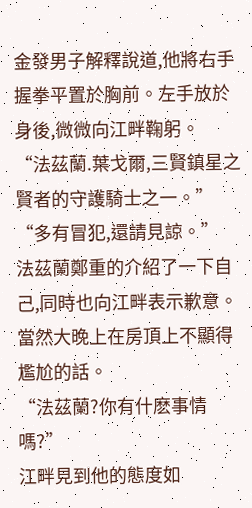金發男子解釋說道,他將右手握拳平置於胸前。左手放於身後,微微向江畔鞠躬。
“法茲蘭.葉戈爾,三賢鎮星之賢者的守護騎士之一。”
“多有冒犯,還請見諒。”
法茲蘭鄭重的介紹了一下自己,同時也向江畔表示歉意。
當然大晚上在房頂上不顯得尷尬的話。
“法茲蘭?你有什麽事情嗎?”
江畔見到他的態度如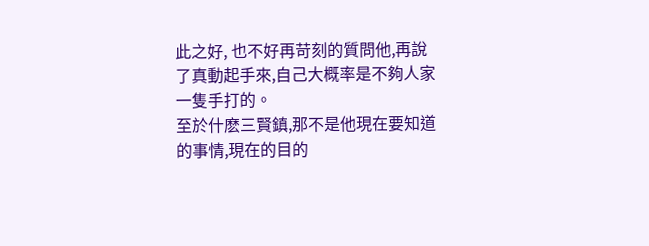此之好, 也不好再苛刻的質問他,再說了真動起手來,自己大概率是不夠人家一隻手打的。
至於什麽三賢鎮,那不是他現在要知道的事情,現在的目的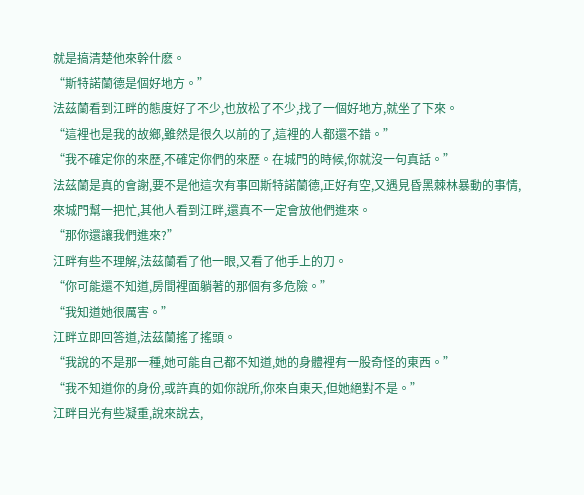就是搞清楚他來幹什麽。
“斯特諾蘭德是個好地方。”
法茲蘭看到江畔的態度好了不少,也放松了不少,找了一個好地方,就坐了下來。
“這裡也是我的故鄉,雖然是很久以前的了,這裡的人都還不錯。”
“我不確定你的來歷,不確定你們的來歷。在城門的時候,你就沒一句真話。”
法茲蘭是真的會謝,要不是他這次有事回斯特諾蘭德,正好有空,又遇見昏黑棘林暴動的事情,來城門幫一把忙,其他人看到江畔,還真不一定會放他們進來。
“那你還讓我們進來?”
江畔有些不理解,法茲蘭看了他一眼,又看了他手上的刀。
“你可能還不知道,房間裡面躺著的那個有多危險。”
“我知道她很厲害。”
江畔立即回答道,法茲蘭搖了搖頭。
“我說的不是那一種,她可能自己都不知道,她的身體裡有一股奇怪的東西。”
“我不知道你的身份,或許真的如你說所,你來自東天,但她絕對不是。”
江畔目光有些凝重,說來說去,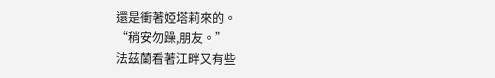還是衝著婭塔莉來的。
“稍安勿躁,朋友。”
法茲蘭看著江畔又有些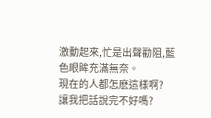激動起來,忙是出聲勸阻,藍色眼眸充滿無奈。
現在的人都怎麽這樣啊?
讓我把話說完不好嗎?